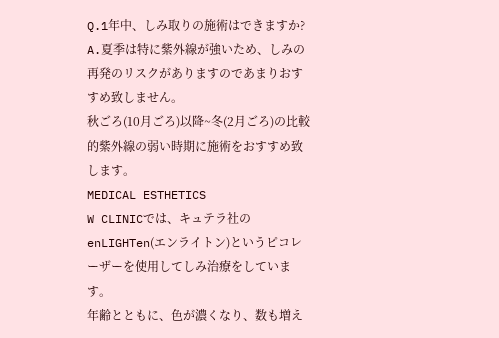Q.1年中、しみ取りの施術はできますか?
A.夏季は特に紫外線が強いため、しみの再発のリスクがありますのであまりおすすめ致しません。
秋ごろ(10月ごろ)以降~冬(2月ごろ)の比較的紫外線の弱い時期に施術をおすすめ致します。
MEDICAL ESTHETICS
W CLINICでは、キュテラ社のenLIGHTen(エンライトン)というピコレーザーを使用してしみ治療をしています。
年齢とともに、色が濃くなり、数も増え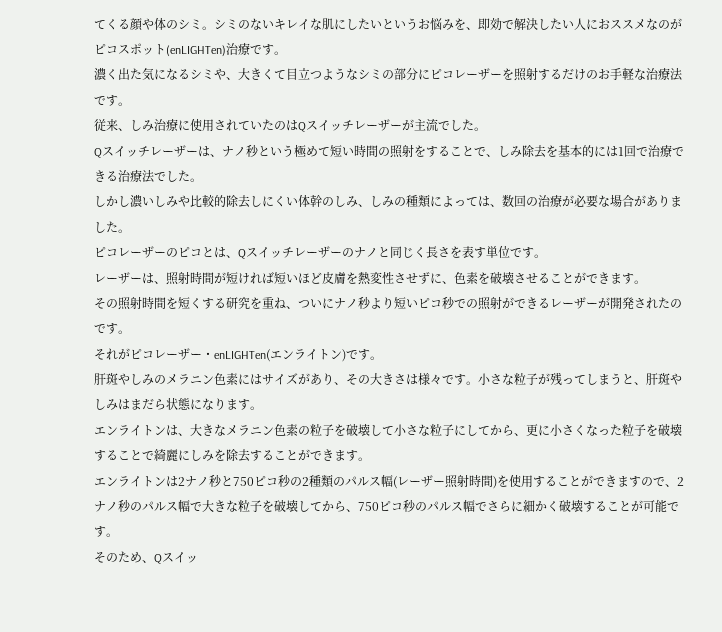てくる顔や体のシミ。シミのないキレイな肌にしたいというお悩みを、即効で解決したい人におススメなのがピコスポット(enLIGHTen)治療です。
濃く出た気になるシミや、大きくて目立つようなシミの部分にピコレーザーを照射するだけのお手軽な治療法です。
従来、しみ治療に使用されていたのはQスイッチレーザーが主流でした。
Qスイッチレーザーは、ナノ秒という極めて短い時間の照射をすることで、しみ除去を基本的には1回で治療できる治療法でした。
しかし濃いしみや比較的除去しにくい体幹のしみ、しみの種類によっては、数回の治療が必要な場合がありました。
ピコレーザーのピコとは、Qスイッチレーザーのナノと同じく長さを表す単位です。
レーザーは、照射時間が短ければ短いほど皮膚を熱変性させずに、色素を破壊させることができます。
その照射時間を短くする研究を重ね、ついにナノ秒より短いピコ秒での照射ができるレーザーが開発されたのです。
それがピコレーザー・enLIGHTen(エンライトン)です。
肝斑やしみのメラニン色素にはサイズがあり、その大きさは様々です。小さな粒子が残ってしまうと、肝斑やしみはまだら状態になります。
エンライトンは、大きなメラニン色素の粒子を破壊して小さな粒子にしてから、更に小さくなった粒子を破壊することで綺麗にしみを除去することができます。
エンライトンは2ナノ秒と750ピコ秒の2種類のパルス幅(レーザー照射時間)を使用することができますので、2ナノ秒のパルス幅で大きな粒子を破壊してから、750ピコ秒のパルス幅でさらに細かく破壊することが可能です。
そのため、Qスイッ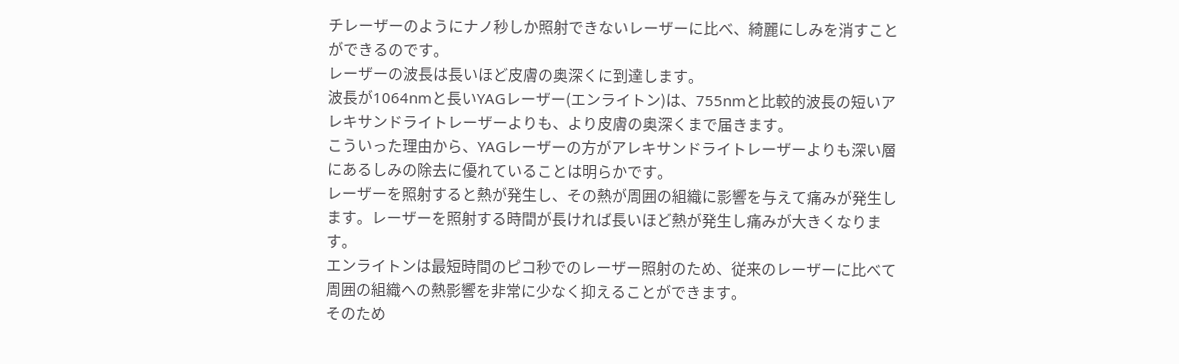チレーザーのようにナノ秒しか照射できないレーザーに比べ、綺麗にしみを消すことができるのです。
レーザーの波長は長いほど皮膚の奥深くに到達します。
波長が1064nmと長いYAGレーザー(エンライトン)は、755nmと比較的波長の短いアレキサンドライトレーザーよりも、より皮膚の奥深くまで届きます。
こういった理由から、YAGレーザーの方がアレキサンドライトレーザーよりも深い層にあるしみの除去に優れていることは明らかです。
レーザーを照射すると熱が発生し、その熱が周囲の組織に影響を与えて痛みが発生します。レーザーを照射する時間が長ければ長いほど熱が発生し痛みが大きくなります。
エンライトンは最短時間のピコ秒でのレーザー照射のため、従来のレーザーに比べて周囲の組織への熱影響を非常に少なく抑えることができます。
そのため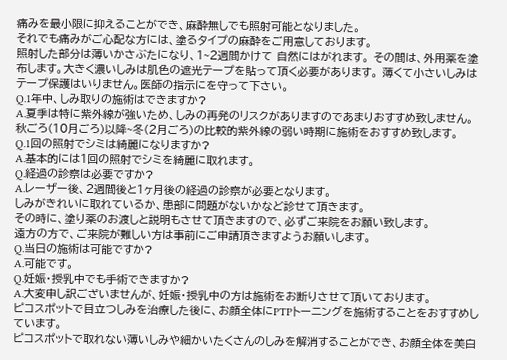痛みを最小限に抑えることができ、麻酔無しでも照射可能となりました。
それでも痛みがご心配な方には、塗るタイプの麻酔をご用意しております。
照射した部分は薄いかさぶたになり、1~2週間かけて 自然にはがれます。 その間は、外用薬を塗布します。大きく濃いしみは肌色の遮光テープを貼って頂く必要があります。 薄くて小さいしみはテープ保護はいりません。医師の指示にを守って下さい。
Q.1年中、しみ取りの施術はできますか?
A.夏季は特に紫外線が強いため、しみの再発のリスクがありますのであまりおすすめ致しません。
秋ごろ(10月ごろ)以降~冬(2月ごろ)の比較的紫外線の弱い時期に施術をおすすめ致します。
Q.1回の照射でシミは綺麗になりますか?
A.基本的には1回の照射でシミを綺麗に取れます。
Q.経過の診察は必要ですか?
A.レーザー後、2週間後と1ヶ月後の経過の診察が必要となります。
しみがきれいに取れているか、患部に問題がないかなど診せて頂きます。
その時に、塗り薬のお渡しと説明もさせて頂きますので、必ずご来院をお願い致します。
遠方の方で、ご来院が難しい方は事前にご申請頂きますようお願いします。
Q.当日の施術は可能ですか?
A.可能です。
Q.妊娠・授乳中でも手術できますか?
A.大変申し訳ございませんが、妊娠・授乳中の方は施術をお断りさせて頂いております。
ピコスポットで目立つしみを治療した後に、お顔全体にPTPトーニングを施術することをおすすめしています。
ピコスポットで取れない薄いしみや細かいたくさんのしみを解消することができ、お顔全体を美白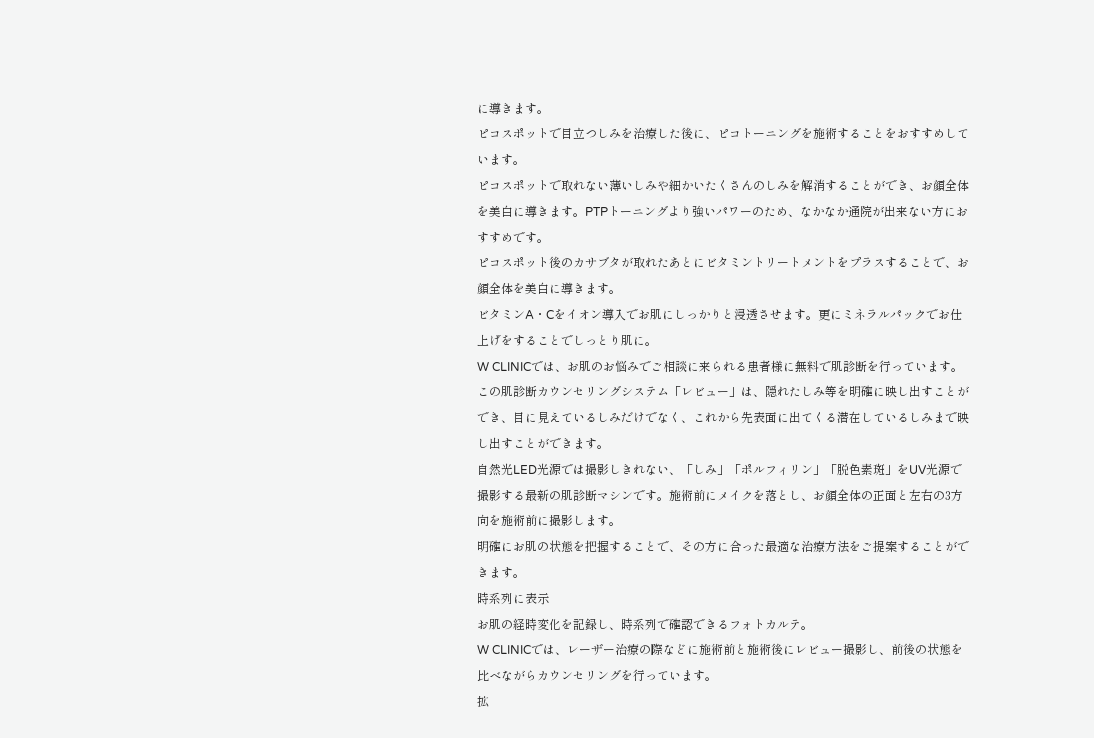に導きます。
ピコスポットで目立つしみを治療した後に、ピコトーニングを施術することをおすすめしています。
ピコスポットで取れない薄いしみや細かいたくさんのしみを解消することができ、お顔全体を美白に導きます。PTPトーニングより強いパワーのため、なかなか通院が出来ない方におすすめです。
ピコスポット後のカサブタが取れたあとにビタミントリートメントをプラスすることで、お顔全体を美白に導きます。
ビタミンA・Cをイオン導入でお肌にしっかりと浸透させます。更にミネラルパックでお仕上げをすることでしっとり肌に。
W CLINICでは、お肌のお悩みでご相談に来られる患者様に無料で肌診断を行っています。
この肌診断カウンセリングシステム「レビュー」は、隠れたしみ等を明確に映し出すことができ、目に見えているしみだけでなく、これから先表面に出てくる潜在しているしみまで映し出すことができます。
自然光LED光源では撮影しきれない、「しみ」「ポルフィリン」「脱色素斑」をUV光源で撮影する最新の肌診断マシンです。施術前にメイクを落とし、お顔全体の正面と左右の3方向を施術前に撮影します。
明確にお肌の状態を把握することで、その方に合った最適な治療方法をご提案することができます。
時系列に表示
お肌の経時変化を記録し、時系列で確認できるフォトカルテ。
W CLINICでは、レーザー治療の際などに施術前と施術後にレビュー撮影し、前後の状態を比べながらカウンセリングを行っています。
拡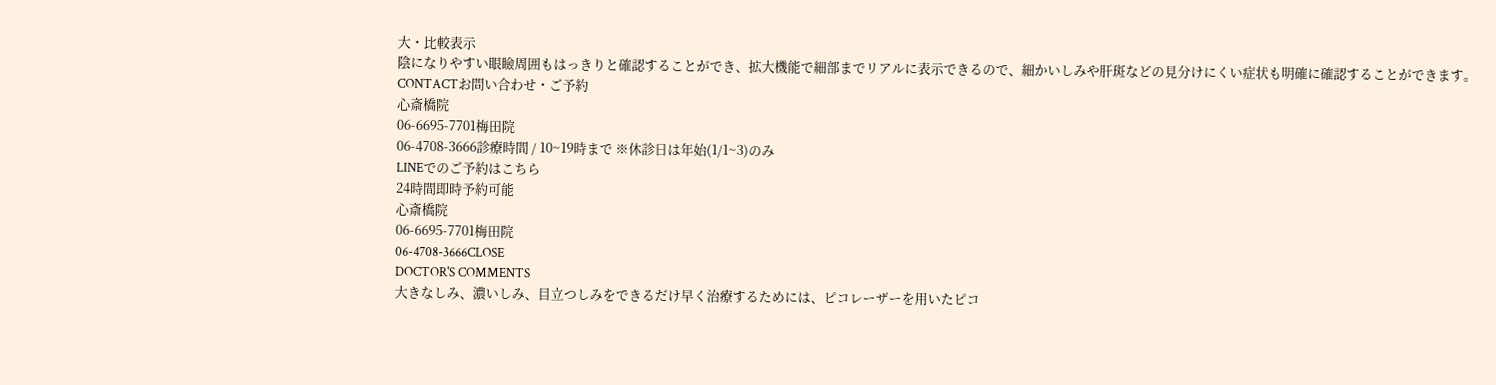大・比較表示
陰になりやすい眼瞼周囲もはっきりと確認することができ、拡大機能で細部までリアルに表示できるので、細かいしみや肝斑などの見分けにくい症状も明確に確認することができます。
CONTACTお問い合わせ・ご予約
心斎橋院
06-6695-7701梅田院
06-4708-3666診療時間 / 10~19時まで ※休診日は年始(1/1~3)のみ
LINEでのご予約はこちら
24時間即時予約可能
心斎橋院
06-6695-7701梅田院
06-4708-3666CLOSE
DOCTOR'S COMMENTS
大きなしみ、濃いしみ、目立つしみをできるだけ早く治療するためには、ピコレーザーを用いたピコ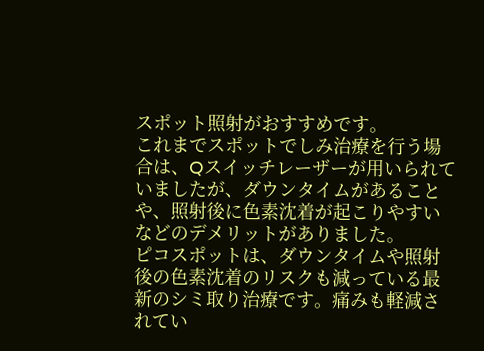スポット照射がおすすめです。
これまでスポットでしみ治療を行う場合は、Qスイッチレーザーが用いられていましたが、ダウンタイムがあることや、照射後に色素沈着が起こりやすいなどのデメリットがありました。
ピコスポットは、ダウンタイムや照射後の色素沈着のリスクも減っている最新のシミ取り治療です。痛みも軽減されてい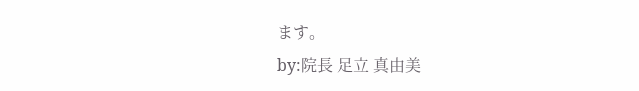ます。
by:院長 足立 真由美